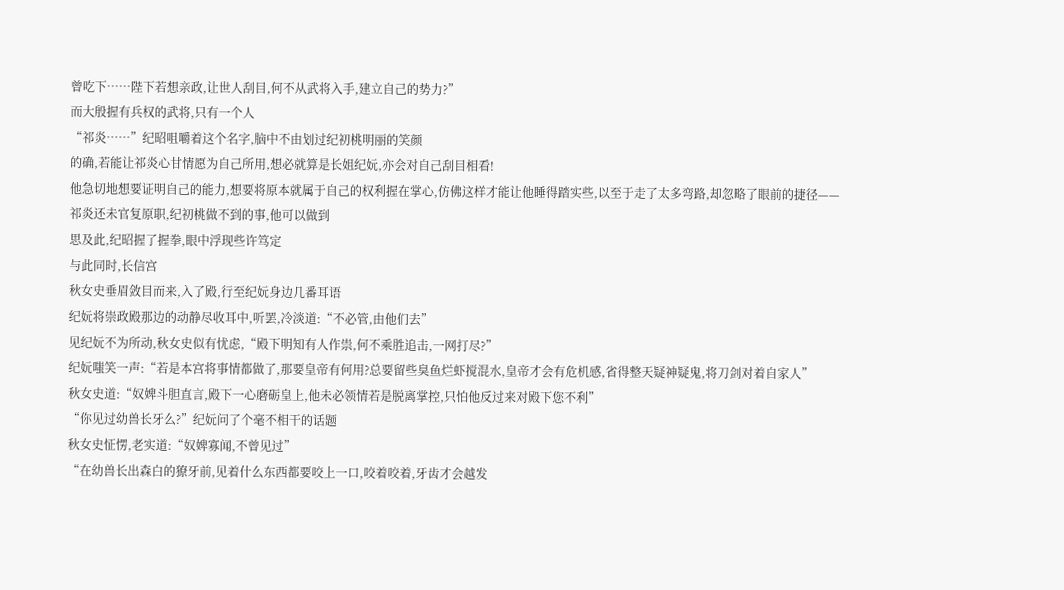曾吃下……陛下若想亲政,让世人刮目,何不从武将入手,建立自己的势力?”
而大殷握有兵权的武将,只有一个人
“祁炎……”纪昭咀嚼着这个名字,脑中不由划过纪初桃明丽的笑颜
的确,若能让祁炎心甘情愿为自己所用,想必就算是长姐纪妧,亦会对自己刮目相看!
他急切地想要证明自己的能力,想要将原本就属于自己的权利握在掌心,仿佛这样才能让他睡得踏实些,以至于走了太多弯路,却忽略了眼前的捷径——
祁炎还未官复原职,纪初桃做不到的事,他可以做到
思及此,纪昭握了握拳,眼中浮现些许笃定
与此同时,长信宫
秋女史垂眉敛目而来,入了殿,行至纪妧身边几番耳语
纪妧将崇政殿那边的动静尽收耳中,听罢,冷淡道:“不必管,由他们去”
见纪妧不为所动,秋女史似有忧虑,“殿下明知有人作祟,何不乘胜追击,一网打尽?”
纪妧嗤笑一声:“若是本宫将事情都做了,那要皇帝有何用?总要留些臭鱼烂虾搅混水,皇帝才会有危机感,省得整天疑神疑鬼,将刀剑对着自家人”
秋女史道:“奴婢斗胆直言,殿下一心磨砺皇上,他未必领情若是脱离掌控,只怕他反过来对殿下您不利”
“你见过幼兽长牙么?”纪妧问了个毫不相干的话题
秋女史怔愣,老实道:“奴婢寡闻,不曾见过”
“在幼兽长出森白的獠牙前,见着什么东西都要咬上一口,咬着咬着,牙齿才会越发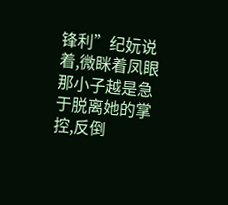锋利”纪妧说着,微眯着凤眼
那小子越是急于脱离她的掌控,反倒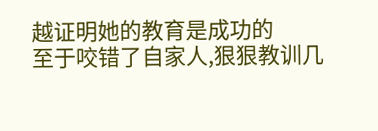越证明她的教育是成功的
至于咬错了自家人,狠狠教训几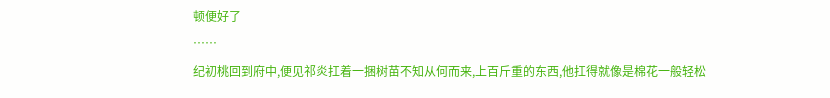顿便好了
……
纪初桃回到府中,便见祁炎扛着一捆树苗不知从何而来,上百斤重的东西,他扛得就像是棉花一般轻松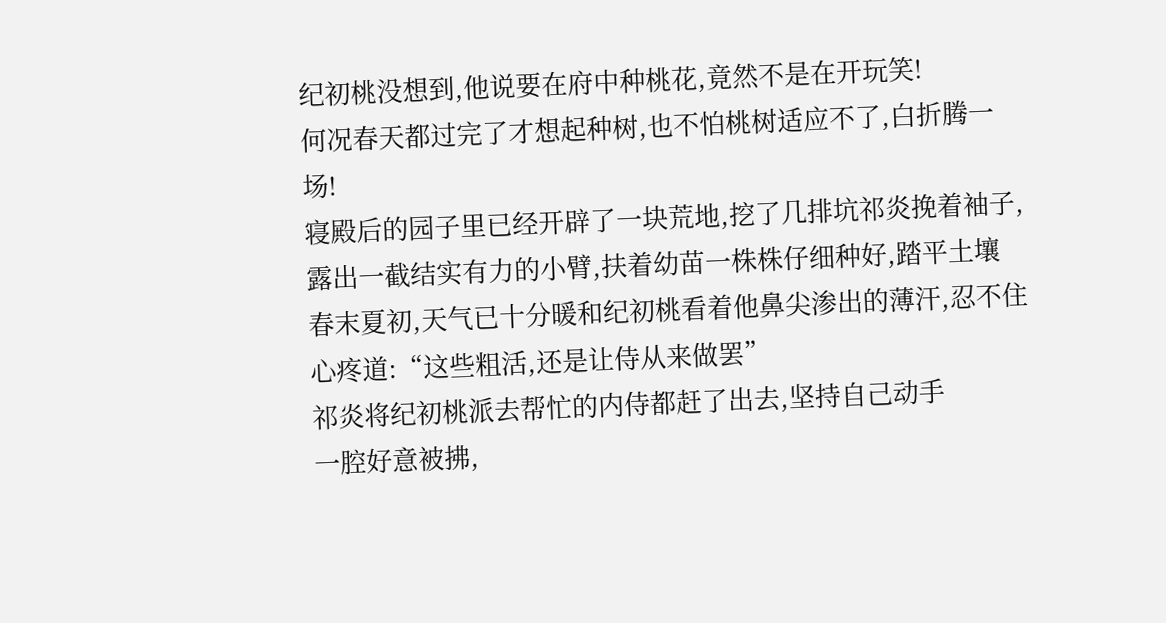纪初桃没想到,他说要在府中种桃花,竟然不是在开玩笑!
何况春天都过完了才想起种树,也不怕桃树适应不了,白折腾一场!
寝殿后的园子里已经开辟了一块荒地,挖了几排坑祁炎挽着袖子,露出一截结实有力的小臂,扶着幼苗一株株仔细种好,踏平土壤
春末夏初,天气已十分暖和纪初桃看着他鼻尖渗出的薄汗,忍不住心疼道:“这些粗活,还是让侍从来做罢”
祁炎将纪初桃派去帮忙的内侍都赶了出去,坚持自己动手
一腔好意被拂,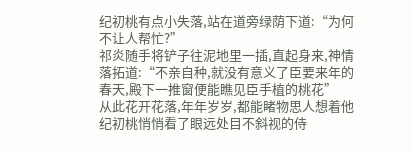纪初桃有点小失落,站在道旁绿荫下道:“为何不让人帮忙?”
祁炎随手将铲子往泥地里一插,直起身来,神情落拓道:“不亲自种,就没有意义了臣要来年的春天,殿下一推窗便能瞧见臣手植的桃花”
从此花开花落,年年岁岁,都能睹物思人想着他
纪初桃悄悄看了眼远处目不斜视的侍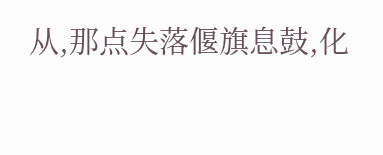从,那点失落偃旗息鼓,化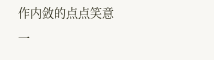作内敛的点点笑意
一